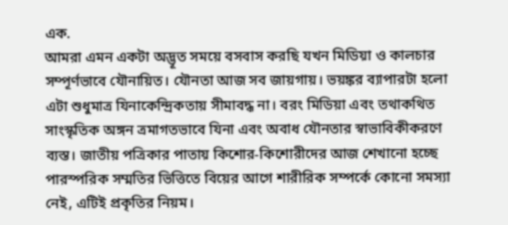এক.
আমরা এমন একটা অদ্ভূত সময়ে বসবাস করছি যখন মিডিয়া ও কালচার সম্পূর্ণভাবে যৌনায়িত। যৌনতা আজ সব জায়গায়। ভয়ঙ্কর ব্যাপারটা হলো এটা শুধুমাত্র যিনাকেন্দ্রিকতায় সীমাবদ্ধ না। বরং মিডিয়া এবং তথাকথিত সাংস্কৃতিক অঙ্গন ত্রমাগতভাবে যিনা এবং অবাধ যৌনতার স্বাভাবিকীকরণে ব্যস্ত। জাতীয় পত্রিকার পাতায় কিশোর-কিশোরীদের আজ শেখানো হচ্ছে পারস্পরিক সম্মতির ভিত্তিতে বিয়ের আগে শারীরিক সম্পর্কে কোনো সমস্যা নেই, এটিই প্রকৃতির নিয়ম।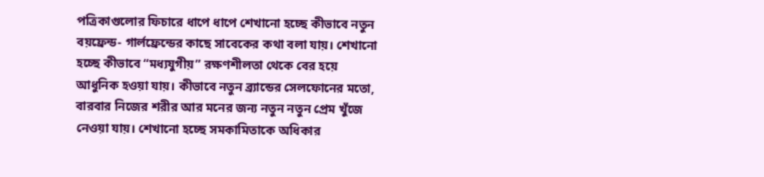পত্রিকাগুলোর ফিচারে ধাপে ধাপে শেখানো হচ্ছে কীভাবে নতুন বয়ফ্রেন্ড- গার্লফ্রেন্ডের কাছে সাবেকের কথা বলা যায়। শেখানো হচ্ছে কীভাবে “মধ্যযুগীয়” রক্ষণশীলতা থেকে বের হয়ে আধুনিক হওয়া যায়। কীভাবে নতুন ব্র্যান্ডের সেলফোনের মতো, বারবার নিজের শরীর আর মনের জন্য নতুন নতুন প্রেম খুঁজে নেওয়া যায়। শেখানো হচ্ছে সমকামিতাকে অধিকার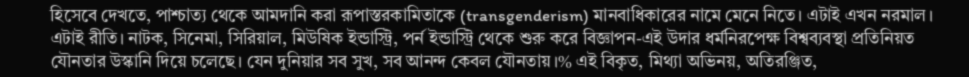হিসেবে দেখতে, পাশ্চাত্য থেকে আমদানি করা রূপাস্তরকামিতাকে (transgenderism) মানবাধিকারের নামে মেনে নিতে। এটাই এখন নরমাল। এটাই রীতি। নাটক, সিনেমা, সিরিয়াল, মিউষিক ইন্ডাস্ট্রি, পর্ন ইন্ডাস্ট্রি থেকে শুরু করে বিজ্ঞাপন-এই উদার ধর্মনিরপেক্ষ বিশ্বব্যবস্থা প্রতিনিয়ত যৌনতার উস্কানি দিয়ে চলেছে। যেন দুনিয়ার সব সুখ, সব আনন্দ কেবল যৌনতায়।% এই বিকৃত, মিথ্যা অভিনয়, অতিরঞ্জিত,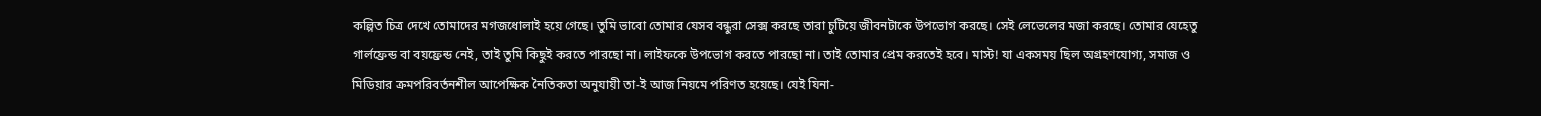কল্পিত চিত্র দেখে তোমাদের মগজধোলাই হয়ে গেছে। তুমি ভাবো তোমার যেসব বন্ধুরা সেক্স করছে তারা চুটিয়ে জীবনটাকে উপভোগ করছে। সেই লেভেলের মজা করছে। তোমার যেহেতু গার্লফ্রেন্ড বা বয়ফ্রেন্ড নেই, তাই তুমি কিছুই করতে পারছো না। লাইফকে উপভোগ করতে পারছো না। তাই তোমার প্রেম করতেই হবে। মাস্ট! যা একসময় ছিল অগ্রহণযোগ্য, সমাজ ও মিডিয়ার ক্রমপরিবর্তনশীল আপেক্ষিক নৈতিকতা অনুযায়ী তা-ই আজ নিয়মে পরিণত হয়েছে। যেই যিনা-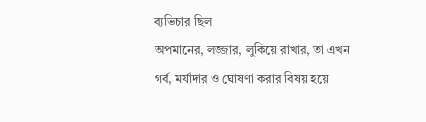ব্যভিচার ছিল
অপমানের, লজ্জার, লুকিয়ে রাখার, তা এখন গর্ব, মর্যাদার ও ঘোষণা করার বিষয় হয়ে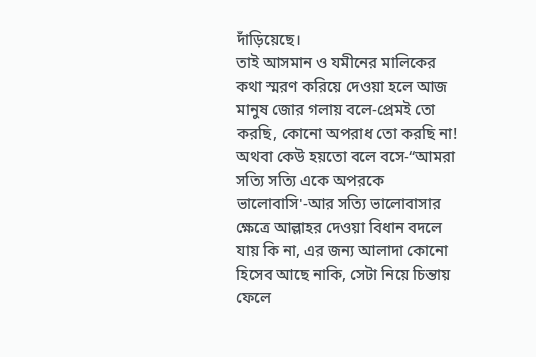দাঁড়িয়েছে।
তাই আসমান ও যমীনের মালিকের কথা স্মরণ করিয়ে দেওয়া হলে আজ মানুষ জোর গলায় বলে-প্রেমই তো করছি, কোনো অপরাধ তো করছি না! অথবা কেউ হয়তো বলে বসে-“আমরা সত্যি সত্যি একে অপরকে ভালোবাসি'-আর সত্যি ভালোবাসার ক্ষেত্রে আল্লাহর দেওয়া বিধান বদলে যায় কি না, এর জন্য আলাদা কোনো হিসেব আছে নাকি, সেটা নিয়ে চিন্তায় ফেলে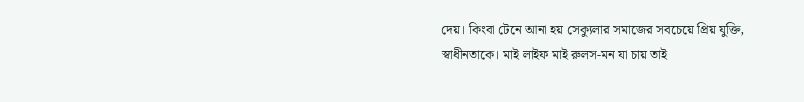দেয়। কিংবা টেনে আনা হয় সেক্যুলার সমাজের সবচেয়ে প্রিয় যুক্তি, স্বাধীনতাকে। মাই লাইফ মাই রুলস-মন যা চায় তাই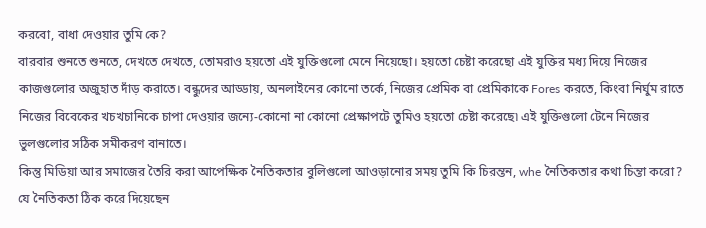করবো, বাধা দেওয়ার তুমি কে?
বারবার শুনতে শুনতে, দেখতে দেখতে, তোমরাও হয়তো এই যুক্তিগুলো মেনে নিয়েছো। হয়তো চেষ্টা করেছো এই যুক্তির মধ্য দিয়ে নিজের কাজগুলোর অজুহাত দাঁড় করাতে। বন্ধুদের আড্ডায়, অনলাইনের কোনো তর্কে, নিজের প্রেমিক বা প্রেমিকাকে Fores করতে, কিংবা নির্ঘুম রাতে নিজের বিবেকের খচখচানিকে চাপা দেওয়ার জন্যে-কোনো না কোনো প্রেক্ষাপটে তুমিও হয়তো চেষ্টা করেছে৷ এই যুক্তিগুলো টেনে নিজের ভুলগুলোর সঠিক সমীকরণ বানাতে।
কিন্তু মিডিয়া আর সমাজের তৈরি করা আপেক্ষিক নৈতিকতার বুলিগুলো আওড়ানোর সময় তুমি কি চিরন্তন, whe নৈতিকতার কথা চিন্তা করো? যে নৈতিকতা ঠিক করে দিয়েছেন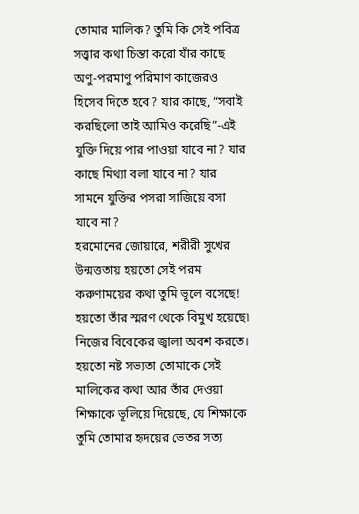তোমার মালিক? তুমি কি সেই পবিত্র সত্ত্বার কথা চিন্তা করো যাঁর কাছে অণু-পরমাণু পরিমাণ কাজেরও হিসেব দিতে হবে? যার কাছে, “সবাই করছিলো তাই আমিও করেছি”-এই যুক্তি দিয়ে পার পাওয়া যাবে না? যার কাছে মিথ্যা বলা যাবে না? যার সামনে যুক্তির পসরা সাজিয়ে বসা যাবে না?
হরমোনের জোয়ারে, শরীরী সুখের উন্মত্ততায় হয়তো সেই পরম করুণাময়ের কথা তুমি ভূলে বসেছে! হয়তো তাঁর স্মরণ থেকে বিমুখ হয়েছে৷ নিজের বিবেকের জ্বালা অবশ করতে। হয়তো নষ্ট সভ্যতা তোমাকে সেই মালিকের কথা আর তাঁর দেওয়া শিক্ষাকে ভূলিয়ে দিয়েছে, যে শিক্ষাকে তুমি তোমার হৃদয়ের ভেতর সত্য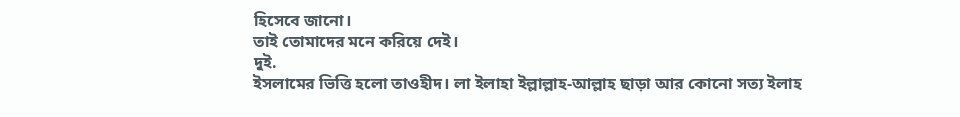হিসেবে জানো।
তাই তোমাদের মনে করিয়ে দেই।
দুই.
ইসলামের ভিত্তি হলো তাওহীদ। লা ইলাহা ইল্লাল্লাহ-আল্লাহ ছাড়া আর কোনো সত্য ইলাহ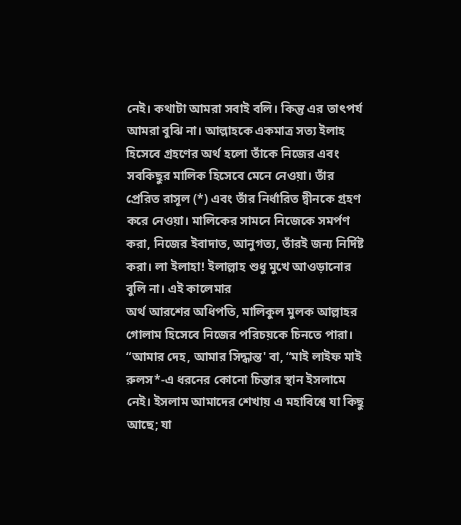নেই। কথাটা আমরা সবাই বলি। কিন্তু এর তাৎপর্য আমরা বুঝি না। আল্লাহকে একমাত্র সত্য ইলাহ হিসেবে গ্রহণের অর্থ হলো তাঁকে নিজের এবং সবকিছুর মালিক হিসেবে মেনে নেওয়া। তাঁর প্রেরিত রাসূল (*) এবং তাঁর নির্ধারিত দ্বীনকে গ্রহণ করে নেওয়া। মালিকের সামনে নিজেকে সমর্পণ করা, নিজের ইবাদাত, আনুগত্য, তাঁরই জন্য নির্দিষ্ট করা। লা ইলাহা! ইলাল্লাহ শুধু মুখে আওড়ানোর বুলি না। এই কালেমার
অর্থ আরশের অধিপতি, মালিকুল মুলক আল্লাহর গোলাম হিসেবে নিজের পরিচয়কে চিনতে পারা।
“আমার দেহ, আমার সিদ্ধান্ত' বা, “মাই লাইফ মাই রুলস*-এ ধরনের কোনো চিন্তার স্থান ইসলামে নেই। ইসলাম আমাদের শেখায় এ মহাবিশ্বে যা কিছু আছে; যা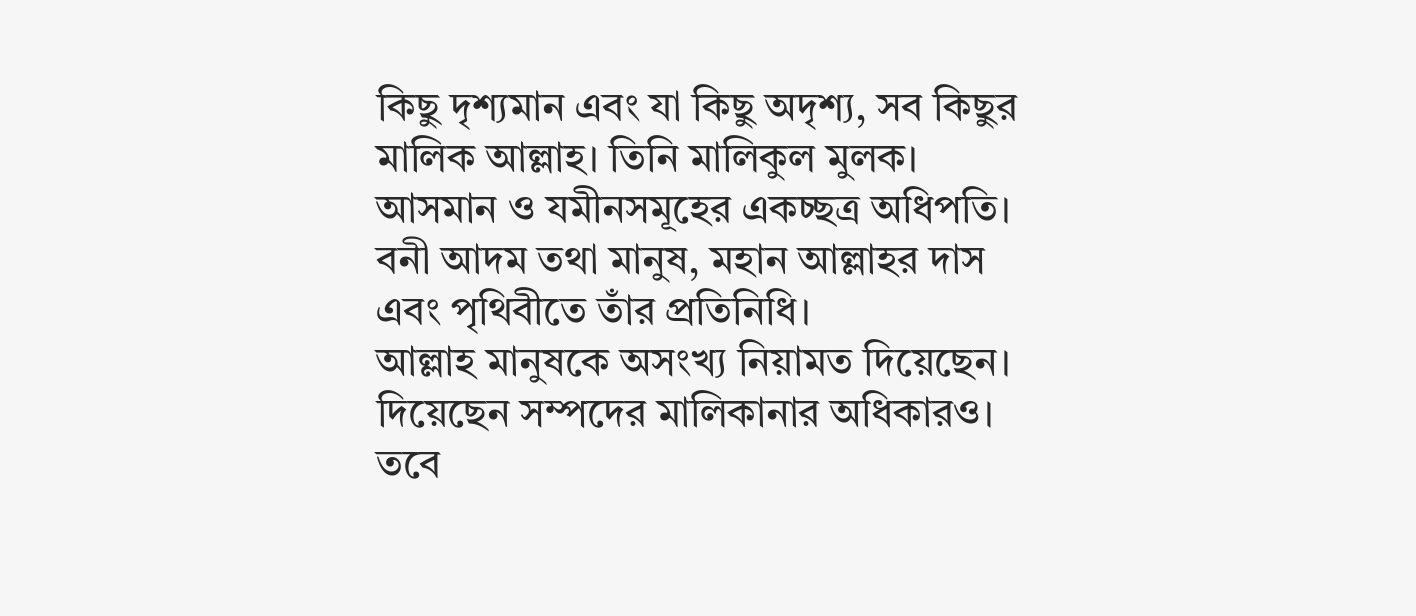কিছু দৃশ্যমান এবং যা কিছু অদৃশ্য, সব কিছুর মালিক আল্লাহ। তিনি মালিকুল মুলক। আসমান ও যমীনসমূহের একচ্ছত্র অধিপতি। বনী আদম তথা মানুষ, মহান আল্লাহর দাস এবং পৃথিবীতে তাঁর প্রতিনিধি।
আল্লাহ মানুষকে অসংখ্য নিয়ামত দিয়েছেন। দিয়েছেন সম্পদের মালিকানার অধিকারও। তবে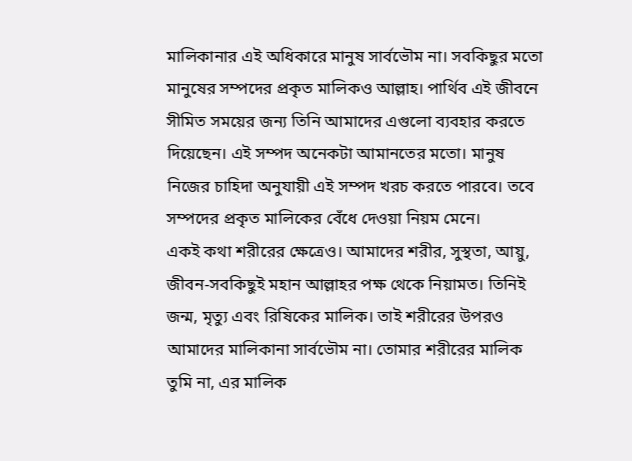মালিকানার এই অধিকারে মানুষ সার্বভৌম না। সবকিছুর মতো মানুষের সম্পদের প্রকৃত মালিকও আল্লাহ। পার্থিব এই জীবনে সীমিত সময়ের জন্য তিনি আমাদের এগুলো ব্যবহার করতে দিয়েছেন। এই সম্পদ অনেকটা আমানতের মতো। মানুষ নিজের চাহিদা অনুযায়ী এই সম্পদ খরচ করতে পারবে। তবে সম্পদের প্রকৃত মালিকের বেঁধে দেওয়া নিয়ম মেনে।
একই কথা শরীরের ক্ষেত্রেও। আমাদের শরীর, সুস্থতা, আয়ু, জীবন-সবকিছুই মহান আল্লাহর পক্ষ থেকে নিয়ামত। তিনিই জন্ম, মৃত্যু এবং রিষিকের মালিক। তাই শরীরের উপরও আমাদের মালিকানা সার্বভৌম না। তোমার শরীরের মালিক তুমি না, এর মালিক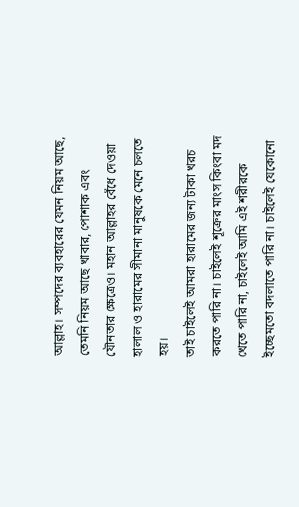আল্লাহ। সম্পদের ব্যবহারের যেমন নিয়ম আছে, তেমনি নিয়ম আছে খাবার, পোশাক এবং যৌনতার ক্ষেত্রেও। মহান আল্লাহর বেঁধে দেওয়া হালাল ও হারামের সীমানা মানুষকে মেনে চলতে হয়।
তাই চাইলেই আমরা হারামের জন্য টাকা খরচ করতে পারি না। চাইলেই শূক্রের মাংস কিংবা মদ খেতে পারি না, চাইলেই আমি এই শরীরকে ইচ্ছেমতো বদলাতে পারি না। চাইলেই যেকোনো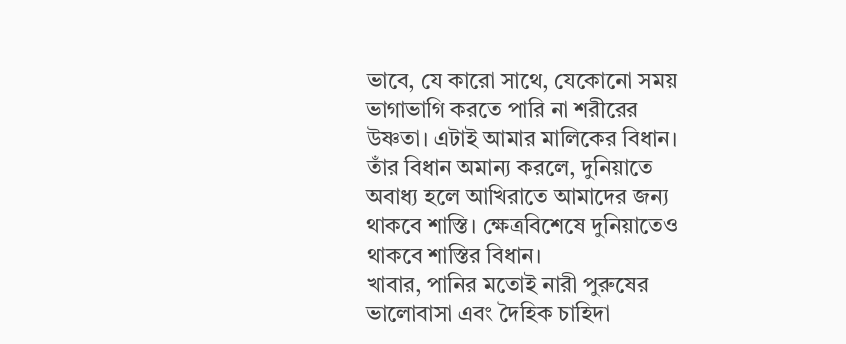ভাবে, যে কারো সাথে, যেকোনো সময় ভাগাভাগি করতে পারি না শরীরের উষ্ণতা। এটাই আমার মালিকের বিধান। তাঁর বিধান অমান্য করলে, দুনিয়াতে অবাধ্য হলে আখিরাতে আমাদের জন্য থাকবে শাস্তি। ক্ষেত্রবিশেষে দুনিয়াতেও থাকবে শাস্তির বিধান।
খাবার, পানির মতোই নারী পুরুষের ভালোবাসা এবং দৈহিক চাহিদা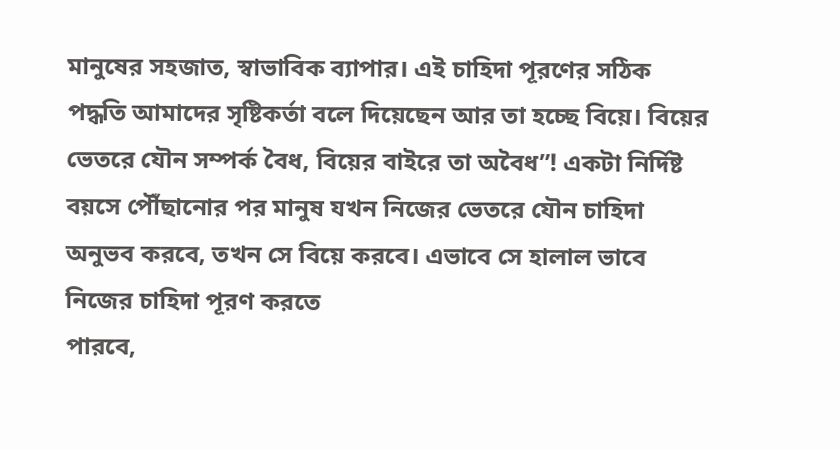মানুষের সহজাত, স্বাভাবিক ব্যাপার। এই চাহিদা পূরণের সঠিক পদ্ধতি আমাদের সৃষ্টিকর্তা বলে দিয়েছেন আর তা হচ্ছে বিয়ে। বিয়ের ভেতরে যৌন সম্পর্ক বৈধ, বিয়ের বাইরে তা অবৈধ”! একটা নির্দিষ্ট বয়সে পৌঁছানোর পর মানুষ যখন নিজের ভেতরে যৌন চাহিদা অনুভব করবে, তখন সে বিয়ে করবে। এভাবে সে হালাল ভাবে নিজের চাহিদা পূরণ করতে
পারবে,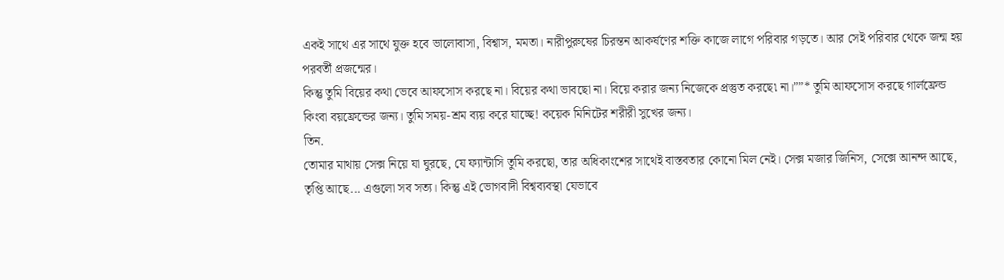একই সাথে এর সাথে যুক্ত হবে ভালোবাসা, বিশ্বাস, মমতা। নারীপুরুষের চিরন্তন আকর্ষণের শক্তি কাজে লাগে পরিবার গড়তে। আর সেই পরিবার থেকে জন্ম হয় পরবর্তী প্রজন্মের।
কিন্তু তুমি বিয়ের কথা ভেবে আফসোস করছে না। বিয়ের কথা ভাবছো না। বিয়ে করার জন্য নিজেকে প্রস্তুত করছে৷ না।””* তুমি আফসোস করছে গার্লফ্রেন্ড কিংবা বয়ফ্রেন্ডের জন্য। তুমি সময়-শ্রম ব্যয় করে যাচ্ছে! কয়েক মিনিটের শরীরী সুখের জন্য।
তিন.
তোমার মাথায় সেক্স নিয়ে যা ঘুরছে, যে ফ্যান্টাসি তুমি করছো, তার অধিকাংশের সাথেই বাস্তবতার কোনো মিল নেই। সেক্স মজার জিনিস, সেক্সে আনন্দ আছে, তৃপ্তি আছে... এগুলো সব সত্য। কিন্তু এই ভোগবাদী বিশ্বব্যবস্থা যেভাবে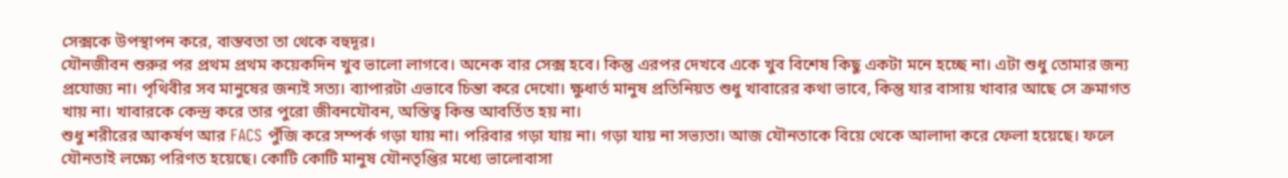সেক্সকে উপস্থাপন করে, বাস্তবতা তা থেকে বহুদূর।
যৌনজীবন শুরুর পর প্রথম প্রথম কয়েকদিন খুব ভালো লাগবে। অনেক বার সেক্স হবে। কিন্তু এরপর দেখবে একে খুব বিশেষ কিছু একটা মনে হচ্ছে না। এটা শুধু তোমার জন্য প্রযোজ্য না। পৃথিবীর সব মানুষের জন্যই সত্য। ব্যাপারটা এভাবে চিন্তা করে দেখো। ক্ষুধার্ত মানুষ প্রতিনিয়ত শুধু খাবারের কথা ভাবে, কিন্তু যার বাসায় খাবার আছে সে ক্রমাগত খায় না। খাবারকে কেন্দ্র করে তার পুরো জীবনযৌবন, অস্তিত্ব কিন্ত আবর্তিত হয় না।
শুধু শরীরের আকর্ষণ আর FACS পুঁজি করে সম্পর্ক গড়া যায় না। পরিবার গড়া যায় না। গড়া যায় না সভ্যতা। আজ যৌনতাকে বিয়ে থেকে আলাদা করে ফেলা হয়েছে। ফলে যৌনতাই লক্ষ্যে পরিণত হয়েছে। কোটি কোটি মানুষ যৌনতৃপ্তির মধ্যে ভালোবাসা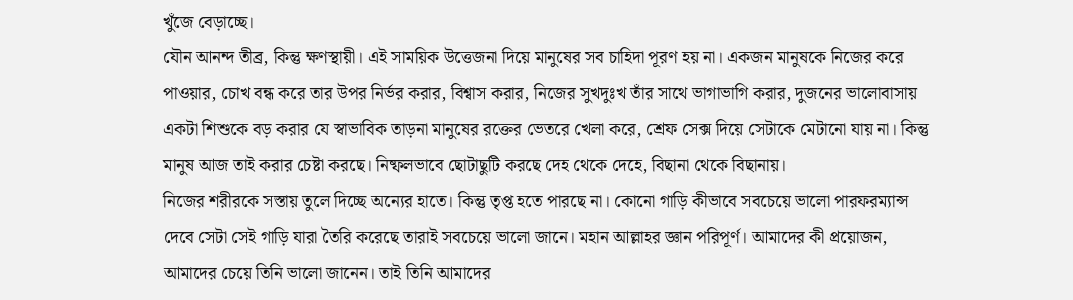খুঁজে বেড়াচ্ছে।
যৌন আনন্দ তীব্র, কিন্তু ক্ষণস্থায়ী। এই সাময়িক উত্তেজনা দিয়ে মানুষের সব চাহিদা পূরণ হয় না। একজন মানুষকে নিজের করে পাওয়ার, চোখ বন্ধ করে তার উপর নির্ভর করার, বিশ্বাস করার, নিজের সুখদুঃখ তাঁর সাথে ভাগাভাগি করার, দুজনের ভালোবাসায় একটা শিশুকে বড় করার যে স্বাভাবিক তাড়না মানুষের রক্তের ভেতরে খেলা করে, শ্রেফ সেক্স দিয়ে সেটাকে মেটানো যায় না। কিন্তু মানুষ আজ তাই করার চেষ্টা করছে। নিষ্ফলভাবে ছোটাছুটি করছে দেহ থেকে দেহে, বিছানা থেকে বিছানায়।
নিজের শরীরকে সস্তায় তুলে দিচ্ছে অন্যের হাতে। কিন্তু তৃপ্ত হতে পারছে না। কোনো গাড়ি কীভাবে সবচেয়ে ভালো পারফরম্যান্স দেবে সেটা সেই গাড়ি যারা তৈরি করেছে তারাই সবচেয়ে ভালো জানে। মহান আল্লাহর জ্ঞান পরিপূর্ণ। আমাদের কী প্রয়োজন, আমাদের চেয়ে তিনি ভালো জানেন। তাই তিনি আমাদের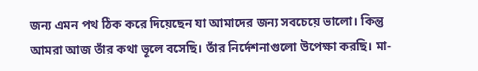জন্য এমন পথ ঠিক করে দিয়েছেন যা আমাদের জন্য সবচেয়ে ভালো। কিন্তু আমরা আজ তাঁর কথা ভূলে বসেছি। তাঁর নির্দেশনাগুলো উপেক্ষা করছি। মা-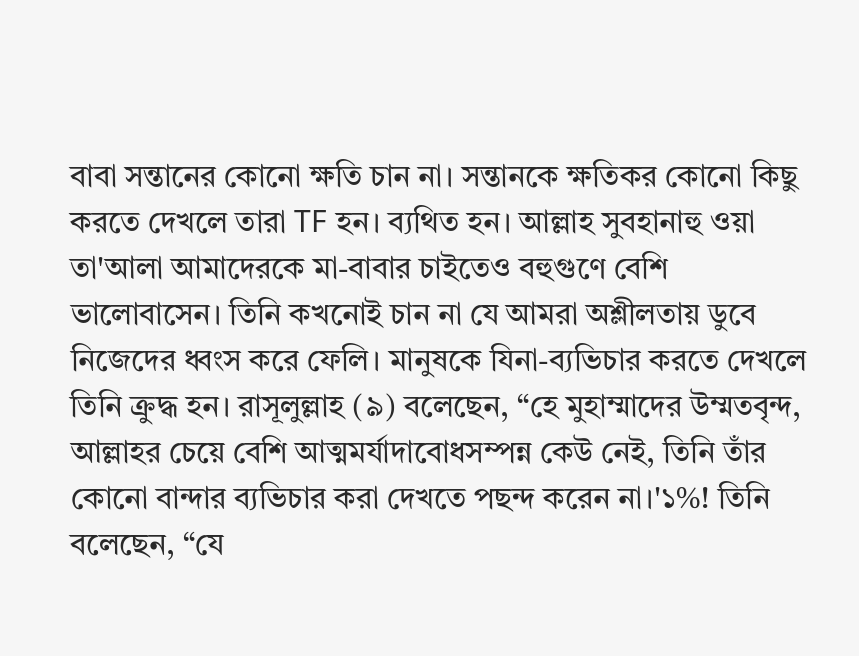বাবা সন্তানের কোনো ক্ষতি চান না। সন্তানকে ক্ষতিকর কোনো কিছু করতে দেখলে তারা TF হন। ব্যথিত হন। আল্লাহ সুবহানাহু ওয়া তা'আলা আমাদেরকে মা-বাবার চাইতেও বহুগুণে বেশি ভালোবাসেন। তিনি কখনোই চান না যে আমরা অশ্লীলতায় ডুবে নিজেদের ধ্বংস করে ফেলি। মানুষকে যিনা-ব্যভিচার করতে দেখলে তিনি ক্রুদ্ধ হন। রাসূলুল্লাহ (৯) বলেছেন, “হে মুহাম্মাদের উম্মতবৃন্দ, আল্লাহর চেয়ে বেশি আত্মমর্যাদাবোধসম্পন্ন কেউ নেই, তিনি তাঁর কোনো বান্দার ব্যভিচার করা দেখতে পছন্দ করেন না।'১%! তিনি বলেছেন, “যে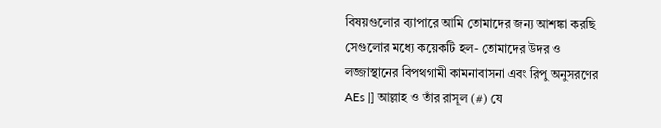বিষয়গুলোর ব্যাপারে আমি তোমাদের জন্য আশঙ্কা করছি সেগুলোর মধ্যে কয়েকটি হল- তোমাদের উদর ও লজ্জাস্থানের বিপথগামী কামনাবাসনা এবং রিপু অনুসরণের AEs |] আল্লাহ ও তাঁর রাসূল (#) যে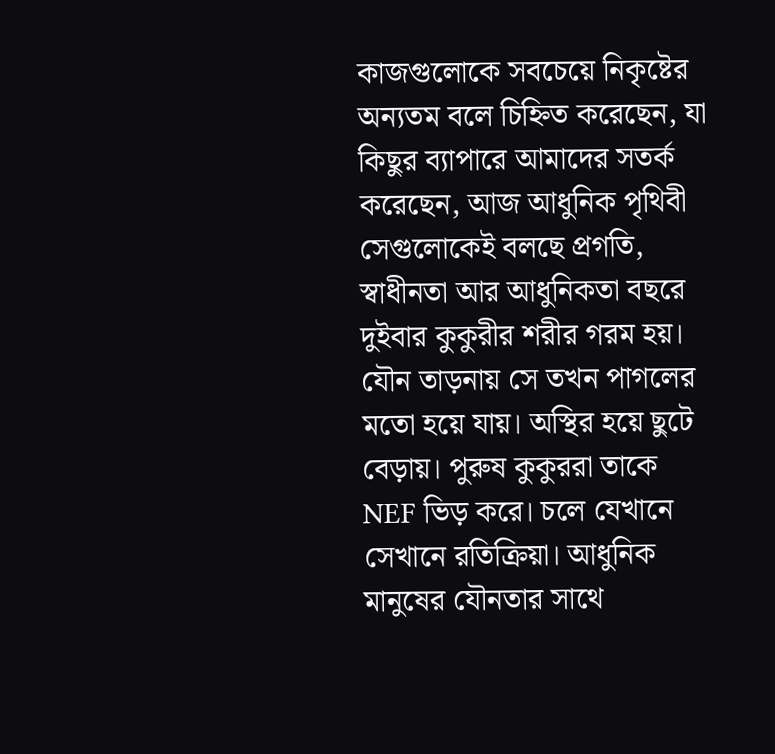কাজগুলোকে সবচেয়ে নিকৃষ্টের অন্যতম বলে চিহ্নিত করেছেন, যা কিছুর ব্যাপারে আমাদের সতর্ক করেছেন, আজ আধুনিক পৃথিবী সেগুলোকেই বলছে প্রগতি, স্বাধীনতা আর আধুনিকতা বছরে দুইবার কুকুরীর শরীর গরম হয়। যৌন তাড়নায় সে তখন পাগলের মতো হয়ে যায়। অস্থির হয়ে ছুটে বেড়ায়। পুরুষ কুকুররা তাকে NEF ভিড় করে। চলে যেখানে সেখানে রতিক্রিয়া। আধুনিক মানুষের যৌনতার সাথে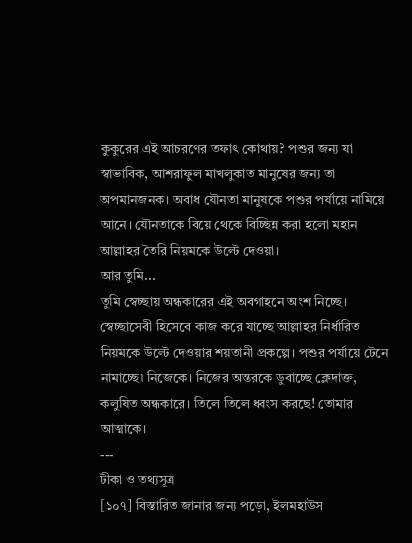কুকুরের এই আচরণের তফাৎ কোথায়? পশুর জন্য যা স্বাভাবিক, আশরাফুল মাখলুকাত মানুষের জন্য তা অপমানজনক। অবাধ যৌনতা মানুষকে পশুর পর্যায়ে নামিয়ে আনে। যৌনতাকে বিয়ে থেকে বিচ্ছিন্ন করা হলো মহান আল্লাহর তৈরি নিয়মকে উল্টে দেওয়া।
আর তুমি...
তুমি স্বেচ্ছায় অন্ধকারের এই অবগাহনে অংশ নিচ্ছে। স্বেচ্ছাসেবী হিসেবে কাজ করে যাচ্ছে আল্লাহর নির্ধারিত নিয়মকে উল্টে দেওয়ার শয়তানী প্রকল্পে। পশুর পর্যায়ে টেনে নামাচ্ছে৷ নিজেকে। নিজের অন্তরকে ডুবাচ্ছে ক্লেদাক্ত, কলুষিত অন্ধকারে। তিলে তিলে ধ্বংস করছে! তোমার আত্মাকে।
---
টীকা ও তথ্যসূত্র
[১০৭] বিস্তারিত জানার জন্য পড়ো, ইলমহাউস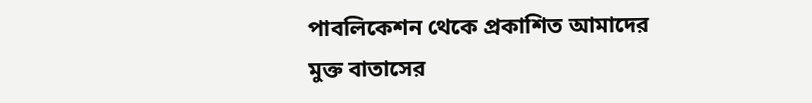পাবলিকেশন থেকে প্রকাশিত আমাদের মুক্ত বাতাসের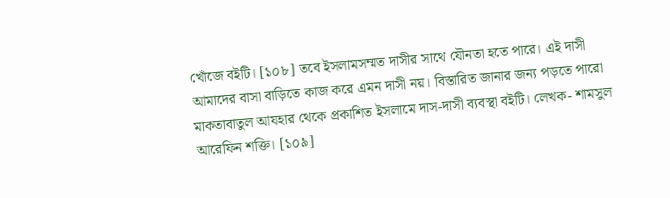খোঁজে বইটি। [১০৮] তবে ইসলামসম্মত দাসীর সাথে যৌনতা হতে পারে। এই দাসী আমাদের বাসা বাড়িতে কাজ করে এমন দাসী নয়। বিস্তারিত জানার জন্য পড়তে পারো মাকতাবাতুল আযহার থেকে প্রকাশিত ইসলামে দাস-দাসী ব্যবস্থা বইটি। লেখক- শামসুল আরেফিন শক্তি। [১০৯]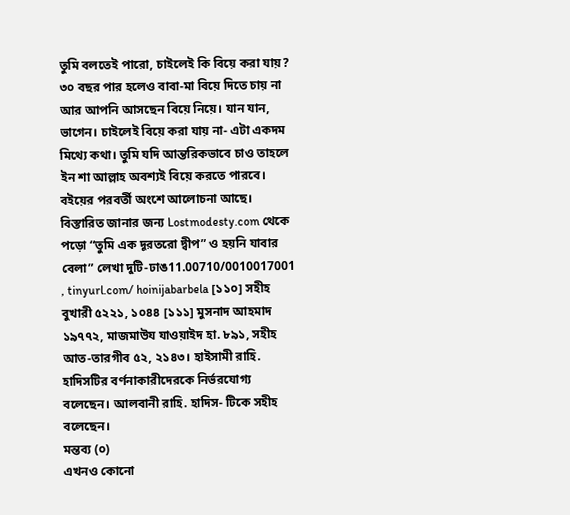তুমি বলতেই পারো, চাইলেই কি বিয়ে করা যায়? ৩০ বছর পার হলেও বাবা-মা বিয়ে দিতে চায় না আর আপনি আসছেন বিয়ে নিয়ে। যান যান, ভাগেন। চাইলেই বিয়ে করা যায় না- এটা একদম মিথ্যে কথা। তুমি যদি আন্তরিকভাবে চাও তাহলে ইন শা আল্লাহ অবশ্যই বিয়ে করতে পারবে। বইয়ের পরবর্তী অংশে আলোচনা আছে। বিস্তারিত জানার জন্য Lostmodesty.com থেকে পড়ো “তুমি এক দূরতরো দ্বীপ” ও হয়নি যাবার বেলা” লেখা দুটি-ঢাঙ11.00710/0010017001 , tinyurl.com/ hoinijabarbela [১১০] সহীহ বুখারী ৫২২১, ১০৪৪ [১১১] মুসনাদ আহমাদ ১৯৭৭২, মাজমাউয যাওয়াইদ হা. ৮৯১, সহীহ আত-তারগীব ৫২, ২১৪৩। হাইসামী রাহি. হাদিসটির বর্ণনাকারীদেরকে নির্ভরযোগ্য বলেছেন। আলবানী রাহি. হাদিস- টিকে সহীহ বলেছেন।
মন্তব্য (০)
এখনও কোনো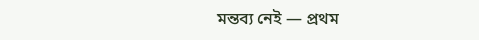মন্তব্য নেই — প্রথম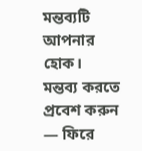মন্তব্যটি আপনার হোক।
মন্তব্য করতে প্রবেশ করুন — ফিরে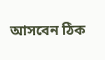আসবেন ঠিক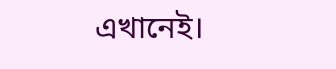এখানেই।